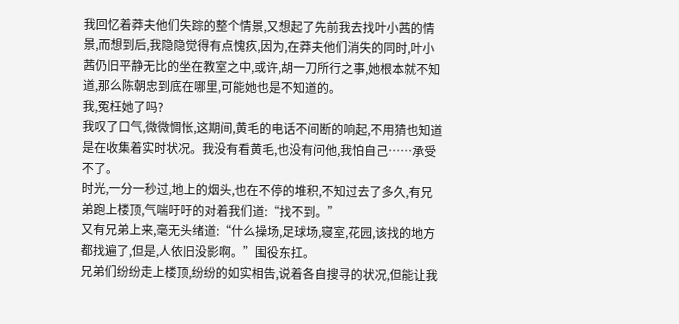我回忆着莽夫他们失踪的整个情景,又想起了先前我去找叶小茜的情景,而想到后,我隐隐觉得有点愧疚,因为,在莽夫他们消失的同时,叶小茜仍旧平静无比的坐在教室之中,或许,胡一刀所行之事,她根本就不知道,那么陈朝忠到底在哪里,可能她也是不知道的。
我,冤枉她了吗?
我叹了口气,微微惆怅,这期间,黄毛的电话不间断的响起,不用猜也知道是在收集着实时状况。我没有看黄毛,也没有问他,我怕自己……承受不了。
时光,一分一秒过,地上的烟头,也在不停的堆积,不知过去了多久,有兄弟跑上楼顶,气喘吁吁的对着我们道:“找不到。”
又有兄弟上来,毫无头绪道:“什么操场,足球场,寝室,花园,该找的地方都找遍了,但是,人依旧没影啊。”围役东扛。
兄弟们纷纷走上楼顶,纷纷的如实相告,说着各自搜寻的状况,但能让我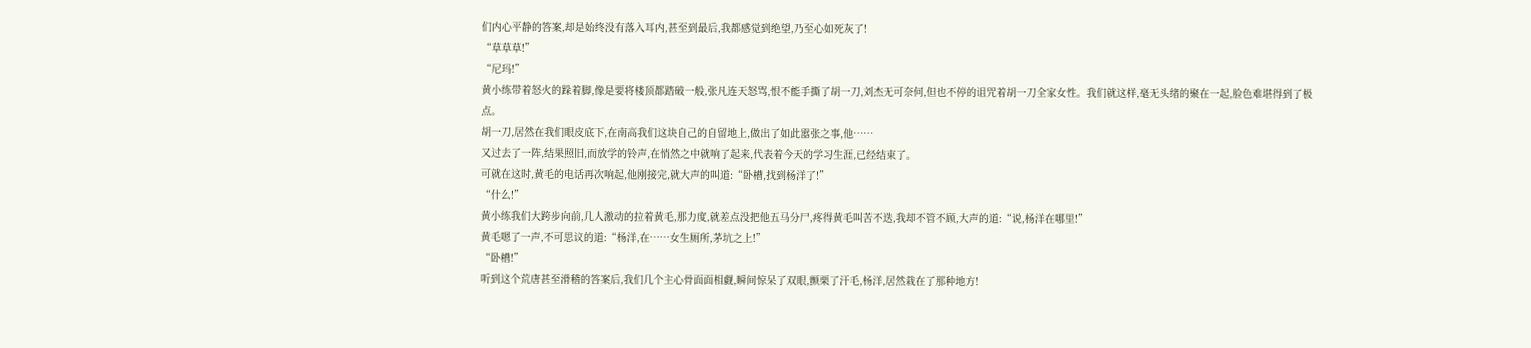们内心平静的答案,却是始终没有落入耳内,甚至到最后,我都感觉到绝望,乃至心如死灰了!
“草草草!”
“尼玛!”
黄小练带着怒火的跺着脚,像是要将楼顶都踏破一般,张凡连天怒骂,恨不能手撕了胡一刀,刘杰无可奈何,但也不停的诅咒着胡一刀全家女性。我们就这样,毫无头绪的聚在一起,脸色难堪得到了极点。
胡一刀,居然在我们眼皮底下,在南高我们这块自己的自留地上,做出了如此嚣张之事,他……
又过去了一阵,结果照旧,而放学的铃声,在悄然之中就响了起来,代表着今天的学习生涯,已经结束了。
可就在这时,黄毛的电话再次响起,他刚接完,就大声的叫道:“卧槽,找到杨洋了!”
“什么!”
黄小练我们大跨步向前,几人激动的拉着黄毛,那力度,就差点没把他五马分尸,疼得黄毛叫苦不迭,我却不管不顾,大声的道:“说,杨洋在哪里!”
黄毛嗯了一声,不可思议的道:“杨洋,在……女生厕所,茅坑之上!”
“卧槽!”
听到这个荒唐甚至滑稽的答案后,我们几个主心骨面面相觑,瞬间惊呆了双眼,颤栗了汗毛,杨洋,居然栽在了那种地方!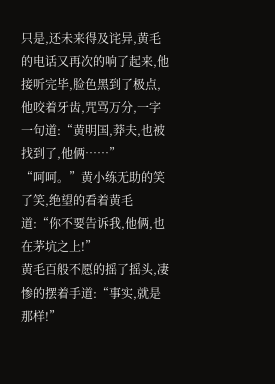只是,还未来得及诧异,黄毛的电话又再次的响了起来,他接听完毕,脸色黑到了极点,他咬着牙齿,咒骂万分,一字一句道:“黄明国,莽夫,也被找到了,他俩……”
“呵呵。”黄小练无助的笑了笑,绝望的看着黄毛道:“你不要告诉我,他俩,也在茅坑之上!”
黄毛百般不愿的摇了摇头,凄惨的摆着手道:“事实,就是那样!”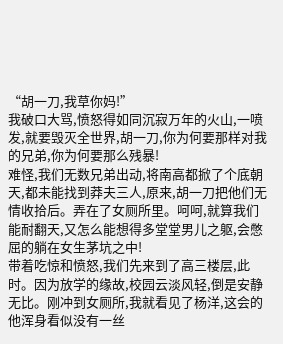“胡一刀,我草你妈!”
我破口大骂,愤怒得如同沉寂万年的火山,一喷发,就要毁灭全世界,胡一刀,你为何要那样对我的兄弟,你为何要那么残暴!
难怪,我们无数兄弟出动,将南高都掀了个底朝天,都未能找到莽夫三人,原来,胡一刀把他们无情收拾后。弄在了女厕所里。呵呵,就算我们能耐翻天,又怎么能想得多堂堂男儿之躯,会憋屈的躺在女生茅坑之中!
带着吃惊和愤怒,我们先来到了高三楼层,此时。因为放学的缘故,校园云淡风轻,倒是安静无比。刚冲到女厕所,我就看见了杨洋,这会的他浑身看似没有一丝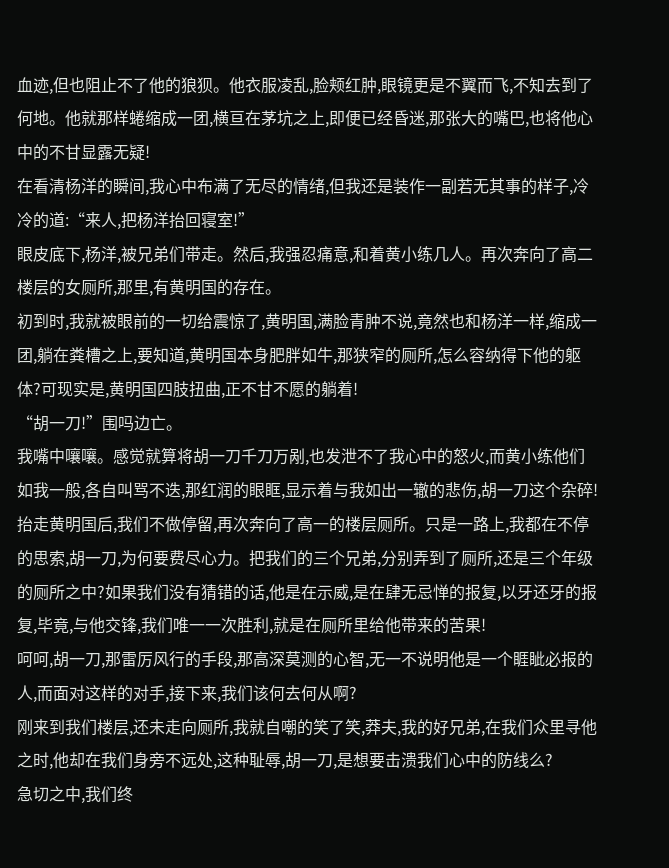血迹,但也阻止不了他的狼狈。他衣服凌乱,脸颊红肿,眼镜更是不翼而飞,不知去到了何地。他就那样蜷缩成一团,横亘在茅坑之上,即便已经昏迷,那张大的嘴巴,也将他心中的不甘显露无疑!
在看清杨洋的瞬间,我心中布满了无尽的情绪,但我还是装作一副若无其事的样子,冷冷的道:“来人,把杨洋抬回寝室!”
眼皮底下,杨洋,被兄弟们带走。然后,我强忍痛意,和着黄小练几人。再次奔向了高二楼层的女厕所,那里,有黄明国的存在。
初到时,我就被眼前的一切给震惊了,黄明国,满脸青肿不说,竟然也和杨洋一样,缩成一团,躺在粪槽之上,要知道,黄明国本身肥胖如牛,那狭窄的厕所,怎么容纳得下他的躯体?可现实是,黄明国四肢扭曲,正不甘不愿的躺着!
“胡一刀!”围吗边亡。
我嘴中嚷嚷。感觉就算将胡一刀千刀万剐,也发泄不了我心中的怒火,而黄小练他们如我一般,各自叫骂不迭,那红润的眼眶,显示着与我如出一辙的悲伤,胡一刀这个杂碎!
抬走黄明国后,我们不做停留,再次奔向了高一的楼层厕所。只是一路上,我都在不停的思索,胡一刀,为何要费尽心力。把我们的三个兄弟,分别弄到了厕所,还是三个年级的厕所之中?如果我们没有猜错的话,他是在示威,是在肆无忌惮的报复,以牙还牙的报复,毕竟,与他交锋,我们唯一一次胜利,就是在厕所里给他带来的苦果!
呵呵,胡一刀,那雷厉风行的手段,那高深莫测的心智,无一不说明他是一个睚眦必报的人,而面对这样的对手,接下来,我们该何去何从啊?
刚来到我们楼层,还未走向厕所,我就自嘲的笑了笑,莽夫,我的好兄弟,在我们众里寻他之时,他却在我们身旁不远处,这种耻辱,胡一刀,是想要击溃我们心中的防线么?
急切之中,我们终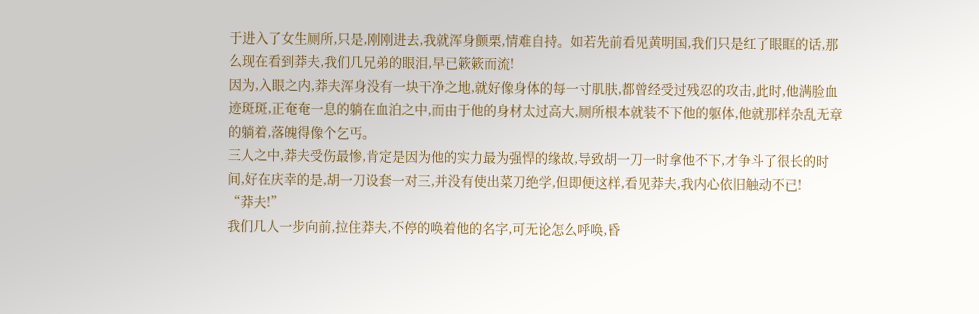于进入了女生厕所,只是,刚刚进去,我就浑身颤栗,情难自持。如若先前看见黄明国,我们只是红了眼眶的话,那么现在看到莽夫,我们几兄弟的眼泪,早已簌簌而流!
因为,入眼之内,莽夫浑身没有一块干净之地,就好像身体的每一寸肌肤,都曾经受过残忍的攻击,此时,他满脸血迹斑斑,正奄奄一息的躺在血泊之中,而由于他的身材太过高大,厕所根本就装不下他的躯体,他就那样杂乱无章的躺着,落魄得像个乞丐。
三人之中,莽夫受伤最惨,肯定是因为他的实力最为强悍的缘故,导致胡一刀一时拿他不下,才争斗了很长的时间,好在庆幸的是,胡一刀设套一对三,并没有使出菜刀绝学,但即便这样,看见莽夫,我内心依旧触动不已!
“莽夫!”
我们几人一步向前,拉住莽夫,不停的唤着他的名字,可无论怎么呼唤,昏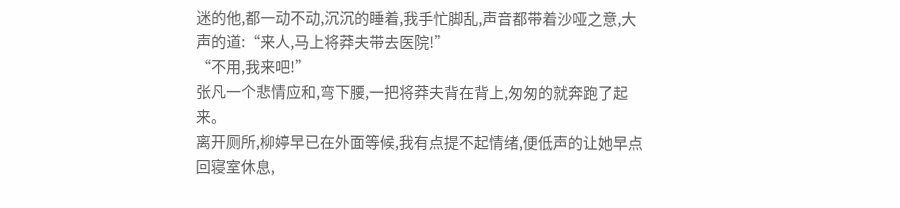迷的他,都一动不动,沉沉的睡着,我手忙脚乱,声音都带着沙哑之意,大声的道:“来人,马上将莽夫带去医院!”
“不用,我来吧!”
张凡一个悲情应和,弯下腰,一把将莽夫背在背上,匆匆的就奔跑了起来。
离开厕所,柳婷早已在外面等候,我有点提不起情绪,便低声的让她早点回寝室休息,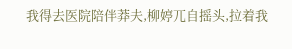我得去医院陪伴莽夫,柳婷兀自摇头,拉着我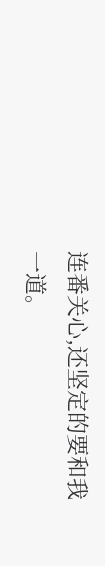连番关心,还坚定的要和我一道。